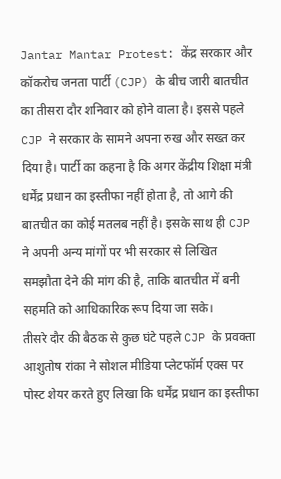Jantar Mantar Protest: केंद्र सरकार और कॉकरोच जनता पार्टी (CJP) के बीच जारी बातचीत का तीसरा दौर शनिवार को होने वाला है। इससे पहले CJP ने सरकार के सामने अपना रुख और सख्त कर दिया है। पार्टी का कहना है कि अगर केंद्रीय शिक्षा मंत्री धर्मेंद्र प्रधान का इस्तीफा नहीं होता है, तो आगे की बातचीत का कोई मतलब नहीं है। इसके साथ ही CJP ने अपनी अन्य मांगों पर भी सरकार से लिखित समझौता देने की मांग की है, ताकि बातचीत में बनी सहमति को आधिकारिक रूप दिया जा सके।
तीसरे दौर की बैठक से कुछ घंटे पहले CJP के प्रवक्ता आशुतोष रांका ने सोशल मीडिया प्लेटफॉर्म एक्स पर पोस्ट शेयर करते हुए लिखा कि धर्मेंद्र प्रधान का इस्तीफा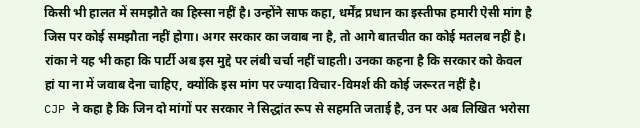किसी भी हालत में समझौते का हिस्सा नहीं है। उन्होंने साफ कहा, धर्मेंद्र प्रधान का इस्तीफा हमारी ऐसी मांग है जिस पर कोई समझौता नहीं होगा। अगर सरकार का जवाब ना है, तो आगे बातचीत का कोई मतलब नहीं है। रांका ने यह भी कहा कि पार्टी अब इस मुद्दे पर लंबी चर्चा नहीं चाहती। उनका कहना है कि सरकार को केवल हां या ना में जवाब देना चाहिए, क्योंकि इस मांग पर ज्यादा विचार-विमर्श की कोई जरूरत नहीं है।
CJP ने कहा है कि जिन दो मांगों पर सरकार ने सिद्धांत रूप से सहमति जताई है, उन पर अब लिखित भरोसा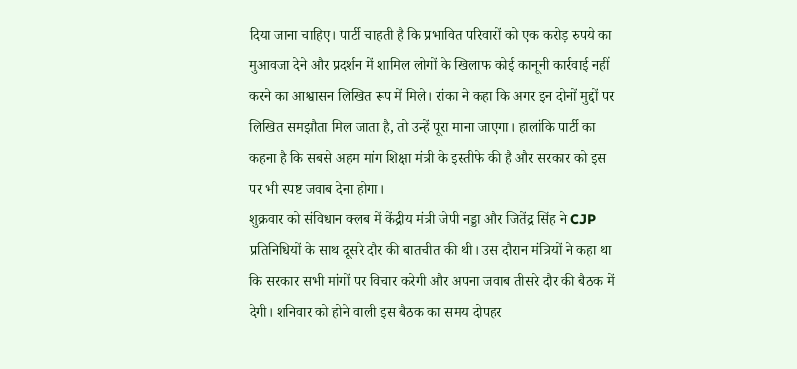दिया जाना चाहिए। पार्टी चाहती है कि प्रभावित परिवारों को एक करोड़ रुपये का मुआवजा देने और प्रदर्शन में शामिल लोगों के खिलाफ कोई कानूनी कार्रवाई नहीं करने का आश्वासन लिखित रूप में मिले। रांका ने कहा कि अगर इन दोनों मुद्दों पर लिखित समझौता मिल जाता है, तो उन्हें पूरा माना जाएगा। हालांकि पार्टी का कहना है कि सबसे अहम मांग शिक्षा मंत्री के इस्तीफे की है और सरकार को इस पर भी स्पष्ट जवाब देना होगा।
शुक्रवार को संविधान क्लब में केंद्रीय मंत्री जेपी नड्डा और जितेंद्र सिंह ने CJP प्रतिनिधियों के साथ दूसरे दौर की बातचीत की थी। उस दौरान मंत्रियों ने कहा था कि सरकार सभी मांगों पर विचार करेगी और अपना जवाब तीसरे दौर की बैठक में देगी। शनिवार को होने वाली इस बैठक का समय दोपहर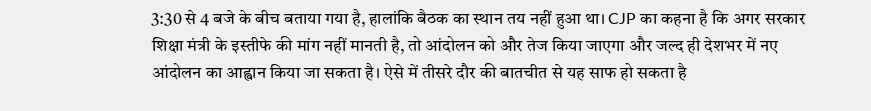3:30 से 4 बजे के बीच बताया गया है, हालांकि बैठक का स्थान तय नहीं हुआ था। CJP का कहना है कि अगर सरकार शिक्षा मंत्री के इस्तीफे की मांग नहीं मानती है, तो आंदोलन को और तेज किया जाएगा और जल्द ही देशभर में नए आंदोलन का आह्वान किया जा सकता है। ऐसे में तीसरे दौर की बातचीत से यह साफ हो सकता है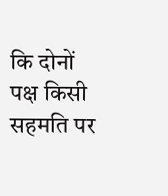कि दोनों पक्ष किसी सहमति पर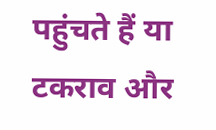पहुंचते हैं या टकराव और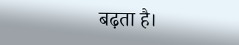बढ़ता है।